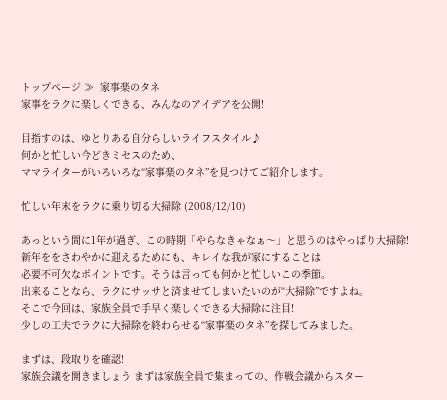トップページ ≫  家事楽のタネ
家事をラクに楽しくできる、みんなのアイデアを公開!

目指すのは、ゆとりある自分らしいライフスタイル♪
何かと忙しい今どきミセスのため、
ママライターがいろいろな“家事楽のタネ”を見つけてご紹介します。

忙しい年末をラクに乗り切る大掃除 (2008/12/10)

あっという間に1年が過ぎ、この時期「やらなきゃなぁ〜」と思うのはやっぱり大掃除!
新年ををさわやかに迎えるためにも、キレイな我が家にすることは
必要不可欠なポイントです。そうは言っても何かと忙しいこの季節。
出来ることなら、ラクにサッサと済ませてしまいたいのが“大掃除”ですよね。
そこで今回は、家族全員で手早く楽しくできる大掃除に注目!
少しの工夫でラクに大掃除を終わらせる“家事楽のタネ”を探してみました。

まずは、段取りを確認!
家族会議を開きましょう まずは家族全員で集まっての、作戦会議からスター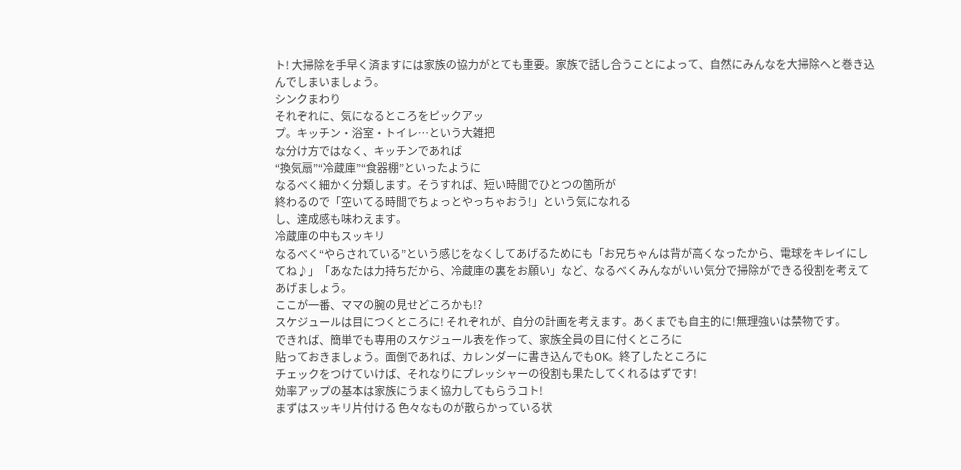ト! 大掃除を手早く済ますには家族の協力がとても重要。家族で話し合うことによって、自然にみんなを大掃除へと巻き込んでしまいましょう。
シンクまわり
それぞれに、気になるところをピックアッ
プ。キッチン・浴室・トイレ…という大雑把
な分け方ではなく、キッチンであれば
“換気扇”“冷蔵庫”“食器棚”といったように
なるべく細かく分類します。そうすれば、短い時間でひとつの箇所が
終わるので「空いてる時間でちょっとやっちゃおう!」という気になれる
し、達成感も味わえます。
冷蔵庫の中もスッキリ
なるべく“やらされている”という感じをなくしてあげるためにも「お兄ちゃんは背が高くなったから、電球をキレイにしてね♪」「あなたは力持ちだから、冷蔵庫の裏をお願い」など、なるべくみんながいい気分で掃除ができる役割を考えてあげましょう。
ここが一番、ママの腕の見せどころかも!?
スケジュールは目につくところに! それぞれが、自分の計画を考えます。あくまでも自主的に!無理強いは禁物です。
できれば、簡単でも専用のスケジュール表を作って、家族全員の目に付くところに
貼っておきましょう。面倒であれば、カレンダーに書き込んでもOK。終了したところに
チェックをつけていけば、それなりにプレッシャーの役割も果たしてくれるはずです!
効率アップの基本は家族にうまく協力してもらうコト!
まずはスッキリ片付ける 色々なものが散らかっている状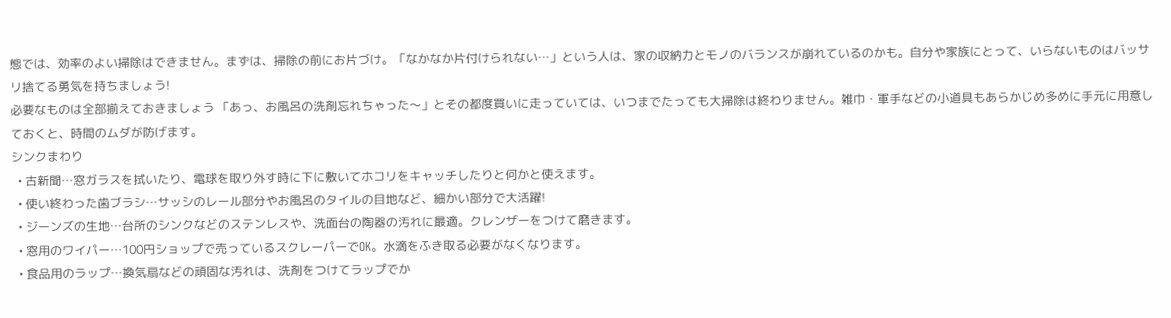態では、効率のよい掃除はできません。まずは、掃除の前にお片づけ。「なかなか片付けられない…」という人は、家の収納力とモノのバランスが崩れているのかも。自分や家族にとって、いらないものはバッサリ捨てる勇気を持ちましょう!
必要なものは全部揃えておきましょう 「あっ、お風呂の洗剤忘れちゃった〜」とその都度買いに走っていては、いつまでたっても大掃除は終わりません。雑巾・軍手などの小道具もあらかじめ多めに手元に用意しておくと、時間のムダが防げます。
シンクまわり
  • 古新聞…窓ガラスを拭いたり、電球を取り外す時に下に敷いてホコリをキャッチしたりと何かと使えます。
  • 使い終わった歯ブラシ…サッシのレール部分やお風呂のタイルの目地など、細かい部分で大活躍!
  • ジーンズの生地…台所のシンクなどのステンレスや、洗面台の陶器の汚れに最適。クレンザーをつけて磨きます。
  • 窓用のワイパー…100円ショップで売っているスクレーパーでOK。水滴をふき取る必要がなくなります。
  • 食品用のラップ…換気扇などの頑固な汚れは、洗剤をつけてラップでか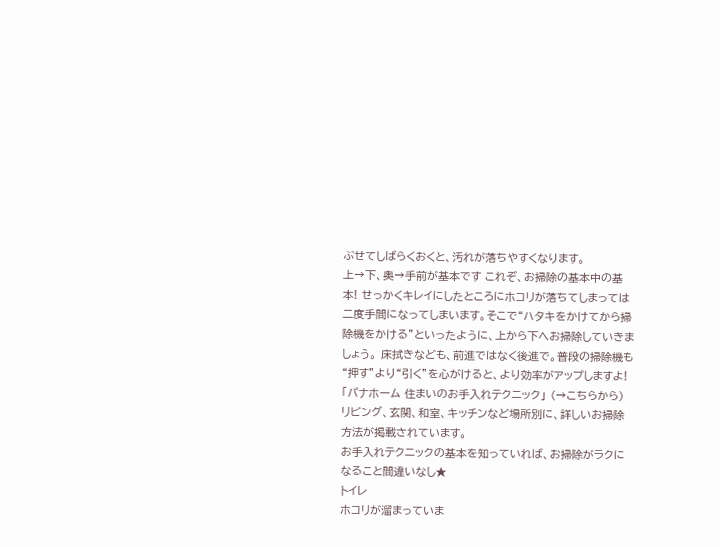ぶせてしばらくおくと、汚れが落ちやすくなります。
上→下、奥→手前が基本です これぞ、お掃除の基本中の基本! せっかくキレイにしたところにホコリが落ちてしまっては二度手間になってしまいます。そこで“ハタキをかけてから掃除機をかける”といったように、上から下へお掃除していきましょう。 床拭きなども、前進ではなく後進で。普段の掃除機も“押す”より“引く”を心がけると、より効率がアップしますよ!
「パナホーム 住まいのお手入れテクニック」 (→こちらから)
リビング、玄関、和室、キッチンなど場所別に、詳しいお掃除方法が掲載されています。
お手入れテクニックの基本を知っていれば、お掃除がラクになること間違いなし★
トイレ
ホコリが溜まっていま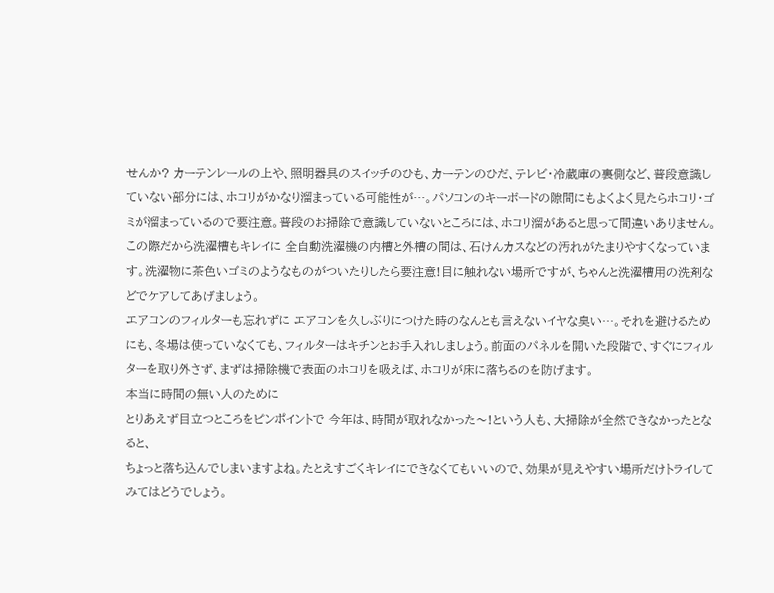せんか? カーテンレールの上や、照明器具のスイッチのひも、カーテンのひだ、テレビ・冷蔵庫の裏側など、普段意識していない部分には、ホコリがかなり溜まっている可能性が…。パソコンのキーボードの隙間にもよくよく見たらホコリ・ゴミが溜まっているので要注意。普段のお掃除で意識していないところには、ホコリ溜があると思って間違いありません。
この際だから洗濯槽もキレイに 全自動洗濯機の内槽と外槽の間は、石けんカスなどの汚れがたまりやすくなっています。洗濯物に茶色いゴミのようなものがついたりしたら要注意!目に触れない場所ですが、ちゃんと洗濯槽用の洗剤などでケアしてあげましょう。
エアコンのフィルターも忘れずに エアコンを久しぶりにつけた時のなんとも言えないイヤな臭い…。それを避けるためにも、冬場は使っていなくても、フィルターはキチンとお手入れしましょう。前面のパネルを開いた段階で、すぐにフィルターを取り外さず、まずは掃除機で表面のホコリを吸えば、ホコリが床に落ちるのを防げます。
本当に時間の無い人のために
とりあえず目立つところをピンポイントで 今年は、時間が取れなかった〜!という人も、大掃除が全然できなかったとなると、
ちょっと落ち込んでしまいますよね。たとえすごくキレイにできなくてもいいので、効果が見えやすい場所だけトライしてみてはどうでしょう。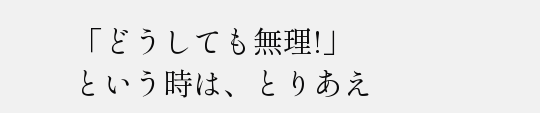「どうしても無理!」という時は、とりあえ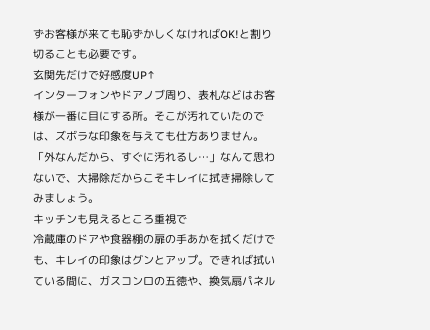ずお客様が来ても恥ずかしくなければOK!と割り切ることも必要です。
玄関先だけで好感度UP↑
インターフォンやドアノブ周り、表札などはお客様が一番に目にする所。そこが汚れていたのでは、ズボラな印象を与えても仕方ありません。「外なんだから、すぐに汚れるし…」なんて思わないで、大掃除だからこそキレイに拭き掃除してみましょう。
キッチンも見えるところ重視で
冷蔵庫のドアや食器棚の扉の手あかを拭くだけでも、キレイの印象はグンとアップ。できれば拭いている間に、ガスコンロの五徳や、換気扇パネル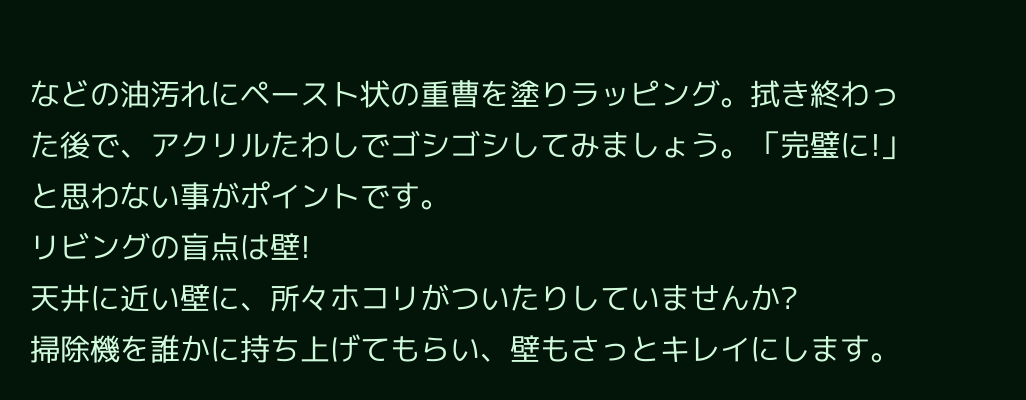などの油汚れにペースト状の重曹を塗りラッピング。拭き終わった後で、アクリルたわしでゴシゴシしてみましょう。「完璧に!」と思わない事がポイントです。
リビングの盲点は壁!
天井に近い壁に、所々ホコリがついたりしていませんか?
掃除機を誰かに持ち上げてもらい、壁もさっとキレイにします。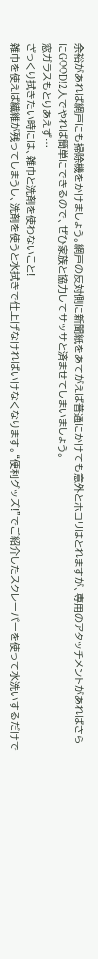余裕があれば網戸にも掃除機をかけましょう。網戸の反対側に新聞紙をあてがえば普通にかけても意外とホコリはとれますが、専用のアタッチメントがあればさらにGOOD!2人でやれば簡単にできるので、ぜひ家族と協力してサッサと済ませてしまいましょう。
窓ガラスもとりあえず…
ざっくり拭きたい時には、雑巾と洗剤を使わないこと!
雑巾を使えば繊維が残ってしまうし、洗剤を使うと水拭きで仕上げなければいけなくなります。“便利グッズ!”でご紹介したスクレーパーを使って水洗いするだけで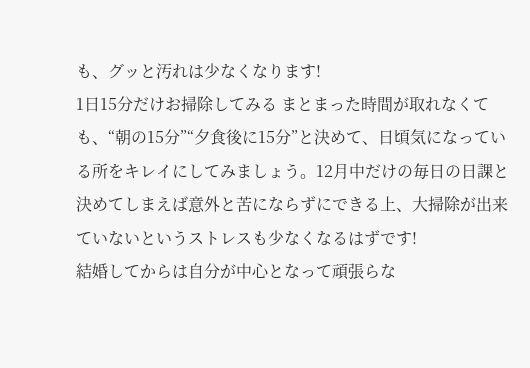も、グッと汚れは少なくなります!
1日15分だけお掃除してみる まとまった時間が取れなくても、“朝の15分”“夕食後に15分”と決めて、日頃気になっている所をキレイにしてみましょう。12月中だけの毎日の日課と決めてしまえば意外と苦にならずにできる上、大掃除が出来ていないというストレスも少なくなるはずです!
結婚してからは自分が中心となって頑張らな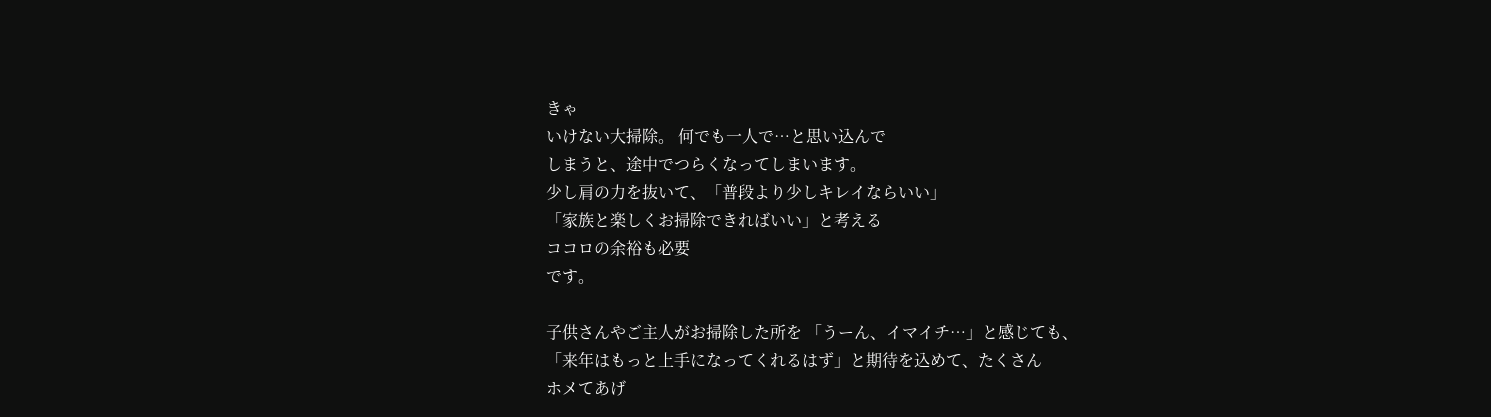きゃ
いけない大掃除。 何でも一人で…と思い込んで
しまうと、途中でつらくなってしまいます。
少し肩の力を抜いて、「普段より少しキレイならいい」
「家族と楽しくお掃除できればいい」と考える
ココロの余裕も必要
です。

子供さんやご主人がお掃除した所を 「うーん、イマイチ…」と感じても、
「来年はもっと上手になってくれるはず」と期待を込めて、たくさん
ホメてあげ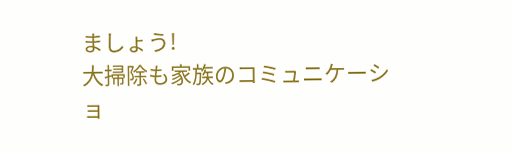ましょう!
大掃除も家族のコミュニケーショ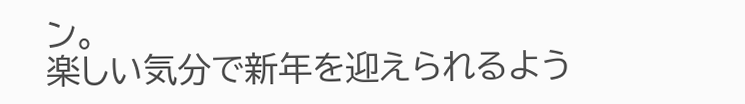ン。
楽しい気分で新年を迎えられるよう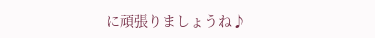に頑張りましょうね♪